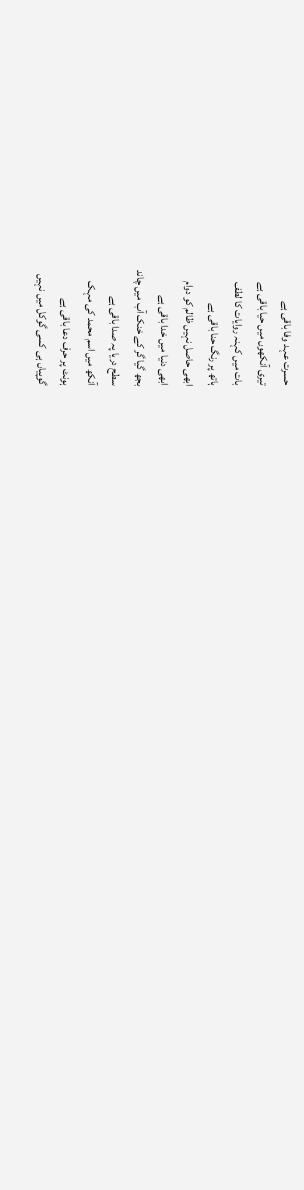حسرت عہد وفا باقی ہے
تیری آنکھوں میں حیا باقی ہے
بات میں کہنہ روایات کا لطف
ہاتھ پر رنگ حنا باقی ہے
ابھی حاصل نہیں ظالم کو دوام
ابھی دنیا میں خدا باقی ہے
بجھ گیا گر کے خنک آب میں چاند
سطح دریا پہ صدا باقی ہے
آنکھ میں اسم محمد کی مہک
ہونٹ پر حرف دعا باقی ہے
گوپیاں ہی کسی گوکل میں نہیں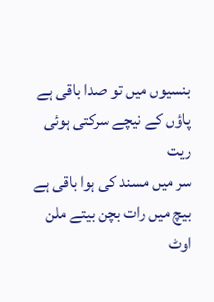بنسیوں میں تو صدا باقی ہے
پاؤں کے نیچے سرکتی ہوئی ریت
سر میں مسند کی ہوا باقی ہے
بیچ میں رات بچن بیتے ملن
اوٹ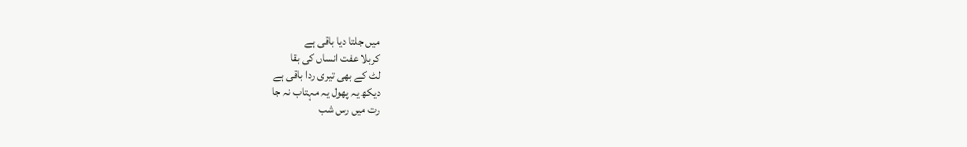میں جلتا دیا باقی ہے
کربلا عفت انساں کی بقا
لٹ کے بھی تیری ردا باقی ہے
دیکھ یہ پھول یہ مہتاب نہ جا
رت میں رس شب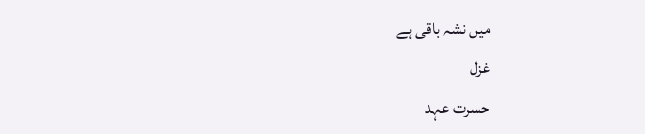میں نشہ باقی ہے
غزل
حسرت عہد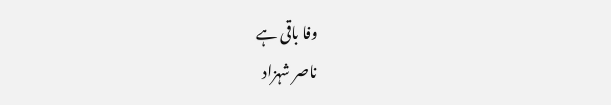وفا باقی ہے
ناصر شہزاد